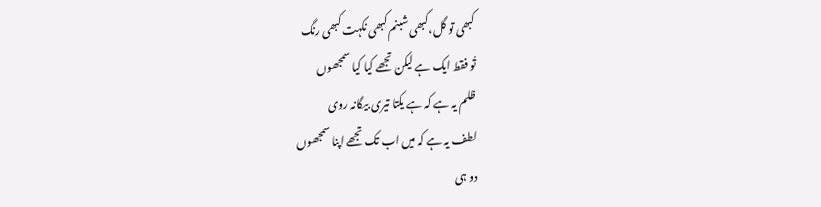کبھی تو گل،کبھی شبنم کبھی نکہت کبھی رنگ
تُو فقط ایک ہے لیکن تجھے کیا کیا سمجھوں
ظلم یہ ہے کہ ہے یکتا تیری بیگانہ روی
لطف یہ ہے کہ میں اب تک تجھے اپنا سمجھوں
دو ہی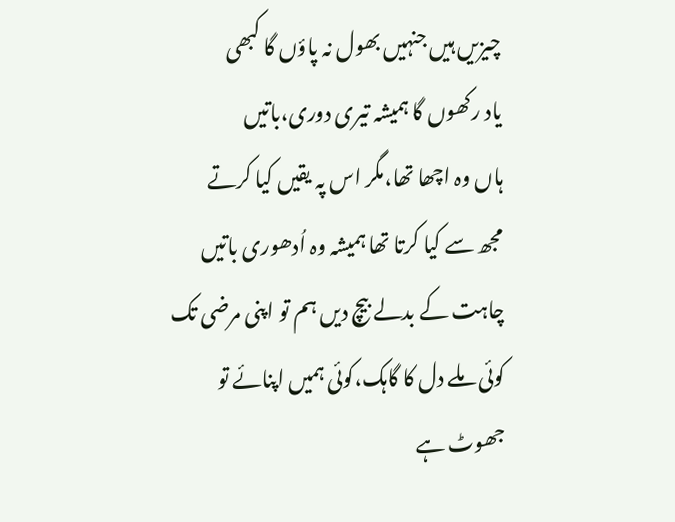چیزیں ہیں جنہیں بھول نہ پاؤں گا کبھی
یاد رکھوں گا ہمیشہ تیری دوری،باتیں
ہاں وہ اچھا تھا،مگر اس پہ یقیں کیا کرتے
مجھ سے کیا کرتا تھا ہمیشہ وہ اُدھوری باتیں
چاہت کے بدلے بیچ دیں ہم تو اپنی مرضی تک
کوئی ملے دل کا گاہک،کوئی ہمیں اپنائے تو
جھوٹ ہے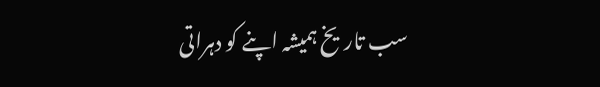سب تاریخ ہمیشہ اپنے کو دہراتی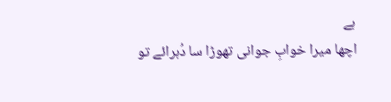ہے
اچھا میرا خوابِ جوانی تھوڑا سا دُہرائے تو